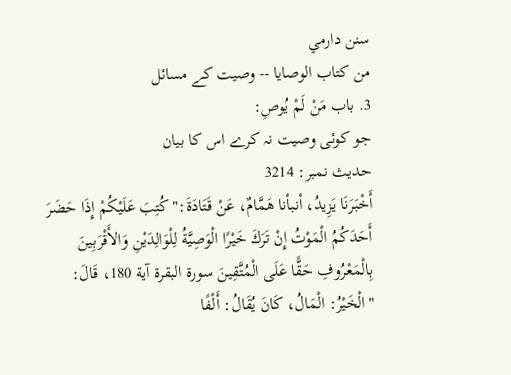سنن دارمي
من كتاب الوصايا -- وصیت کے مسائل
3. باب مَنْ لَمْ يُوصِ:
جو کوئی وصیت نہ کرے اس کا بیان
حدیث نمبر: 3214
أَخْبَرَنَا يَزِيدُ، أنبأنا هَمَّامٌ، عَنْ قَتَادَةَ:"كُتِبَ عَلَيْكُمْ إِذَا حَضَرَ أَحَدَكُمُ الْمَوْتُ إِنْ تَرَكَ خَيْرًا الْوَصِيَّةُ لِلْوَالِدَيْنِ وَالأَقْرَبِينَ بِالْمَعْرُوفِ حَقًّا عَلَى الْمُتَّقِينَ سورة البقرة آية 180، قَالَ: "الْخَيْرُ: الْمَالُ، كَانَ يُقَالُ: أَلْفًا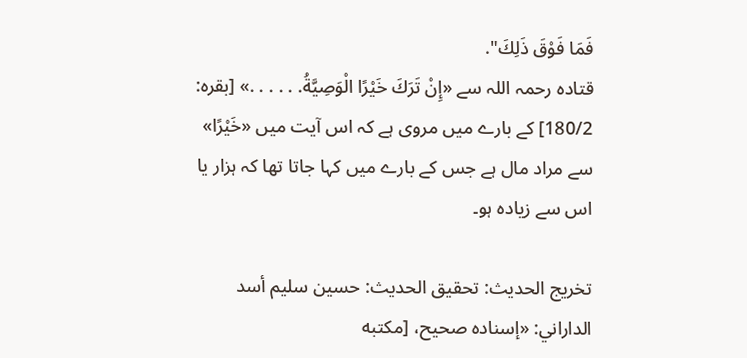فَمَا فَوْقَ ذَلِكَ".
قتادہ رحمہ اللہ سے «إِنْ تَرَكَ خَيْرًا الْوَصِيَّةُ. . . . . .» [بقره: 180/2] کے بارے میں مروی ہے کہ اس آیت میں «خَيْرًا» سے مراد مال ہے جس کے بارے میں کہا جاتا تھا کہ ہزار یا اس سے زیادہ ہو۔

تخریج الحدیث: تحقيق الحديث: حسين سليم أسد الداراني: «إسناده صحيح، [مكتبه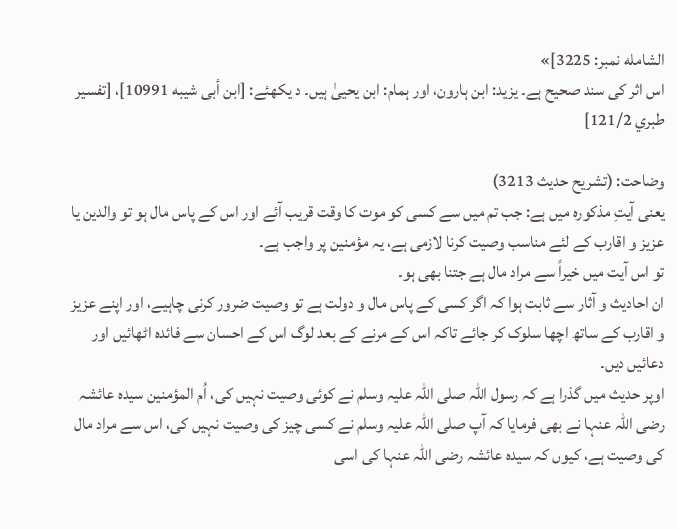الشامله نمبر: 3225]»
اس اثر کی سند صحیح ہے۔ یزید: ابن ہارون، اور ہمام: ابن یحییٰ ہیں۔ د یکھئے: [ابن أبى شيبه 10991]، [تفسير طبري 121/2]

وضاحت: (تشریح حدیث 3213)
یعنی آیتِ مذکورہ میں ہے: جب تم میں سے کسی کو موت کا وقت قریب آئے اور اس کے پاس مال ہو تو والدین یا عزیز و اقارب کے لئے مناسب وصیت کرنا لازمی ہے، یہ مؤمنین پر واجب ہے۔
تو اس آیت میں خیراً سے مراد مال ہے جتنا بھی ہو۔
ان احادیث و آثار سے ثابت ہوا کہ اگر کسی کے پاس مال و دولت ہے تو وصیت ضرور کرنی چاہیے، اور اپنے عزیز و اقارب کے ساتھ اچھا سلوک کر جائے تاکہ اس کے مرنے کے بعد لوگ اس کے احسان سے فائدہ اٹھائیں اور دعائیں دیں۔
اوپر حدیث میں گذرا ہے کہ رسول اللہ صلی اللہ علیہ وسلم نے کوئی وصیت نہیں کی، اُم المؤمنین سیدہ عائشہ رضی اللہ عنہا نے بھی فرمایا کہ آپ صلی اللہ علیہ وسلم نے کسی چیز کی وصیت نہیں کی، اس سے مراد مال کی وصیت ہے، کیوں کہ سیدہ عائشہ رضی اللہ عنہا کی اسی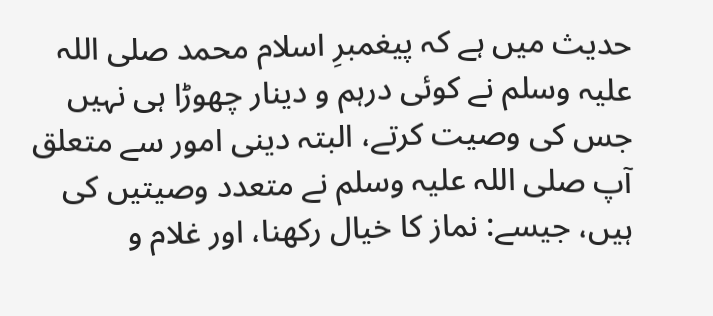حدیث میں ہے کہ پیغمبرِ اسلام محمد صلی اللہ علیہ وسلم نے کوئی درہم و دینار چھوڑا ہی نہیں جس کی وصیت کرتے، البتہ دینی امور سے متعلق آپ صلی اللہ علیہ وسلم نے متعدد وصیتیں کی ہیں، جیسے: نماز کا خیال رکھنا، اور غلام و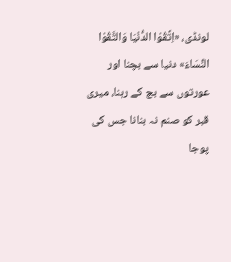لونڈی، «اِتَّقُوْا الدُّنْيَا وَالتَّقُوْا النِّسَاءَ» دنیا سے بچنا اور عورتوں سے بچ کے رہنا، میری قبر کو صنم نہ بنانا جس کی پوجا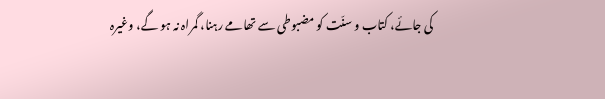کی جائے، کتاب و سنّت کو مضبوطی سے تھامے رہنا، گمراہ نہ ہو گے، وغیرہ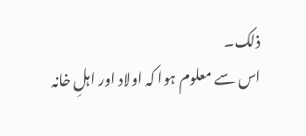ذلک۔
اس سے معلوم ہوا کہ اولاد اور اہلِ خانہ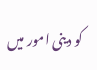کو دینی امور میں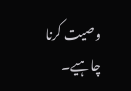وصیت کرنا چاہیے۔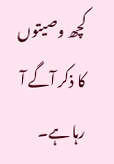کچھ وصیتوں کا ذکر آگے آ رہا ہے۔